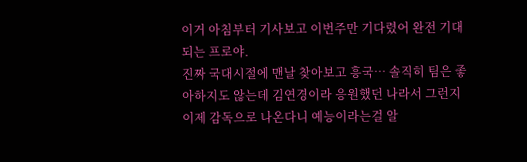이거 아침부터 기사보고 이번주만 기다렸어 완전 기대되는 프로야.
진짜 국대시절에 맨날 찾아보고 흥국… 솔직히 팀은 좋아하지도 않는데 김연경이라 응원했던 나라서 그런지
이제 감독으로 나온다니 예능이라는걸 알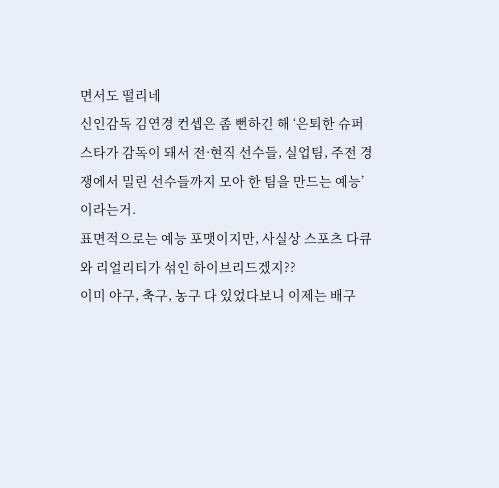면서도 떨리네
신인감독 김연경 컨셉은 좀 뻔하긴 해 ‘은퇴한 슈퍼스타가 감독이 돼서 전·현직 선수들, 실업팀, 주전 경쟁에서 밀린 선수들까지 모아 한 팀을 만드는 예능’ 이라는거.
표면적으로는 예능 포맷이지만, 사실상 스포츠 다큐와 리얼리티가 섞인 하이브리드겠지??
이미 야구, 축구, 농구 다 있었다보니 이제는 배구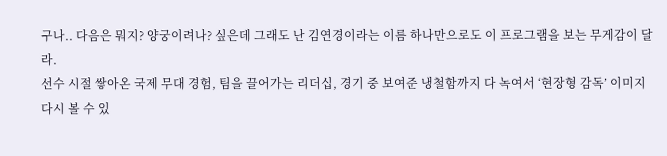구나.. 다음은 뭐지? 양궁이려나? 싶은데 그래도 난 김연경이라는 이름 하나만으로도 이 프로그램을 보는 무게감이 달라.
선수 시절 쌓아온 국제 무대 경험, 팀을 끌어가는 리더십, 경기 중 보여준 냉철함까지 다 녹여서 ‘현장형 감독’ 이미지 다시 볼 수 있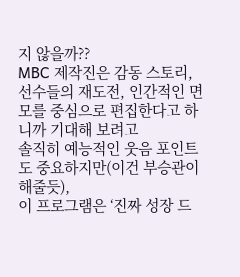지 않을까??
MBC 제작진은 감동 스토리, 선수들의 재도전, 인간적인 면모를 중심으로 편집한다고 하니까 기대해 보려고
솔직히 예능적인 웃음 포인트도 중요하지만(이건 부승관이 해줄듯),
이 프로그램은 ‘진짜 성장 드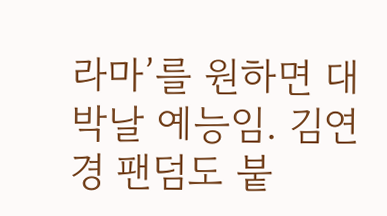라마’를 원하면 대박날 예능임. 김연경 팬덤도 붙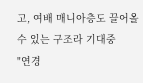고, 여배 매니아층도 끌어올 수 있는 구조라 기대중
"연경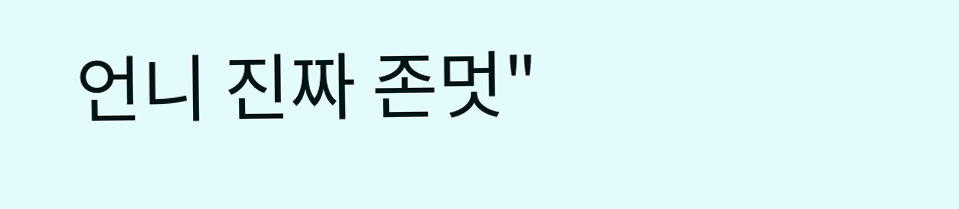언니 진짜 존멋"